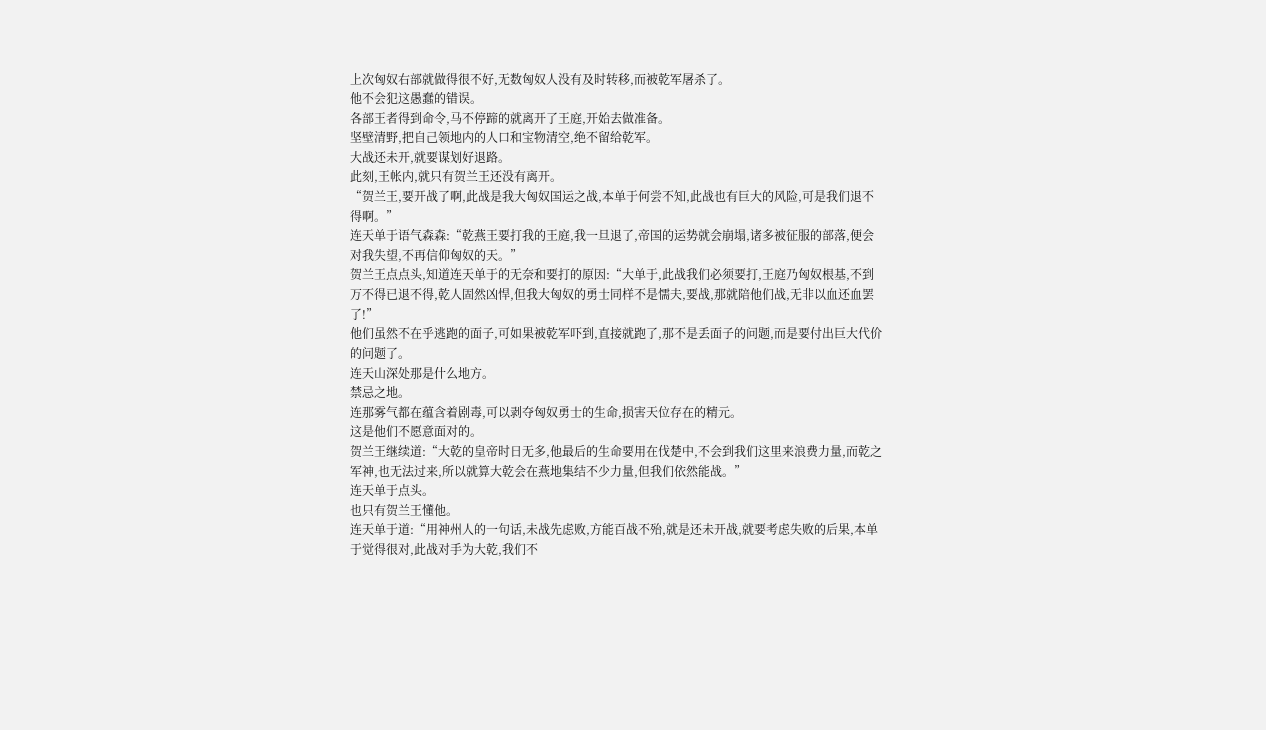上次匈奴右部就做得很不好,无数匈奴人没有及时转移,而被乾军屠杀了。
他不会犯这愚蠢的错误。
各部王者得到命令,马不停蹄的就离开了王庭,开始去做准备。
坚壁清野,把自己领地内的人口和宝物清空,绝不留给乾军。
大战还未开,就要谋划好退路。
此刻,王帐内,就只有贺兰王还没有离开。
“贺兰王,要开战了啊,此战是我大匈奴国运之战,本单于何尝不知,此战也有巨大的风险,可是我们退不得啊。”
连天单于语气森森:“乾燕王要打我的王庭,我一旦退了,帝国的运势就会崩塌,诸多被征服的部落,便会对我失望,不再信仰匈奴的天。”
贺兰王点点头,知道连天单于的无奈和要打的原因:“大单于,此战我们必须要打,王庭乃匈奴根基,不到万不得已退不得,乾人固然凶悍,但我大匈奴的勇士同样不是懦夫,要战,那就陪他们战,无非以血还血罢了!”
他们虽然不在乎逃跑的面子,可如果被乾军吓到,直接就跑了,那不是丢面子的问题,而是要付出巨大代价的问题了。
连天山深处那是什么地方。
禁忌之地。
连那雾气都在蕴含着剧毒,可以剥夺匈奴勇士的生命,损害天位存在的精元。
这是他们不愿意面对的。
贺兰王继续道:“大乾的皇帝时日无多,他最后的生命要用在伐楚中,不会到我们这里来浪费力量,而乾之军神,也无法过来,所以就算大乾会在燕地集结不少力量,但我们依然能战。”
连天单于点头。
也只有贺兰王懂他。
连天单于道:“用神州人的一句话,未战先虑败,方能百战不殆,就是还未开战,就要考虑失败的后果,本单于觉得很对,此战对手为大乾,我们不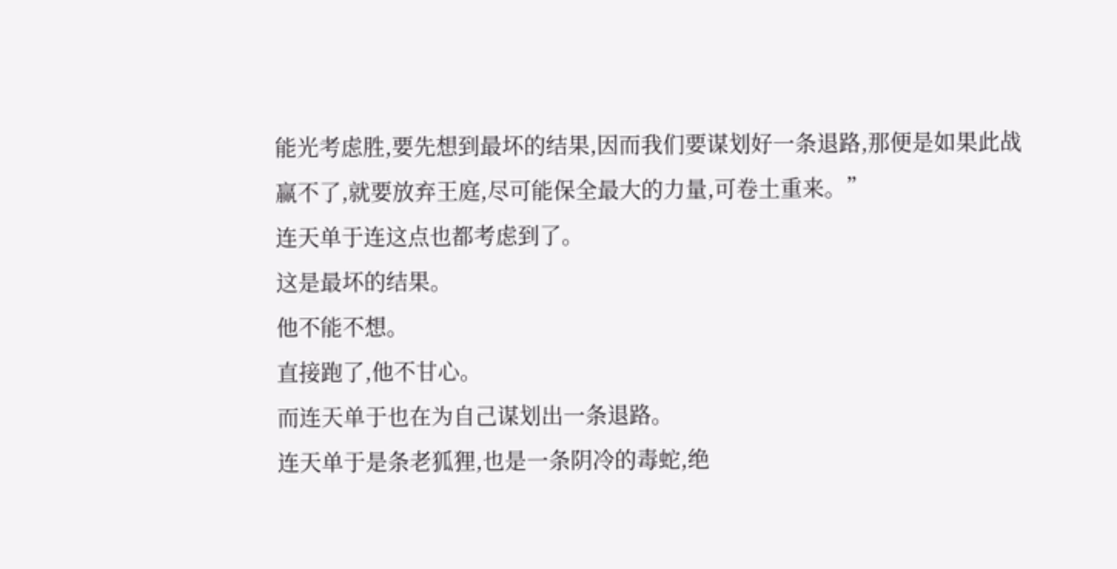能光考虑胜,要先想到最坏的结果,因而我们要谋划好一条退路,那便是如果此战赢不了,就要放弃王庭,尽可能保全最大的力量,可卷土重来。”
连天单于连这点也都考虑到了。
这是最坏的结果。
他不能不想。
直接跑了,他不甘心。
而连天单于也在为自己谋划出一条退路。
连天单于是条老狐狸,也是一条阴冷的毒蛇,绝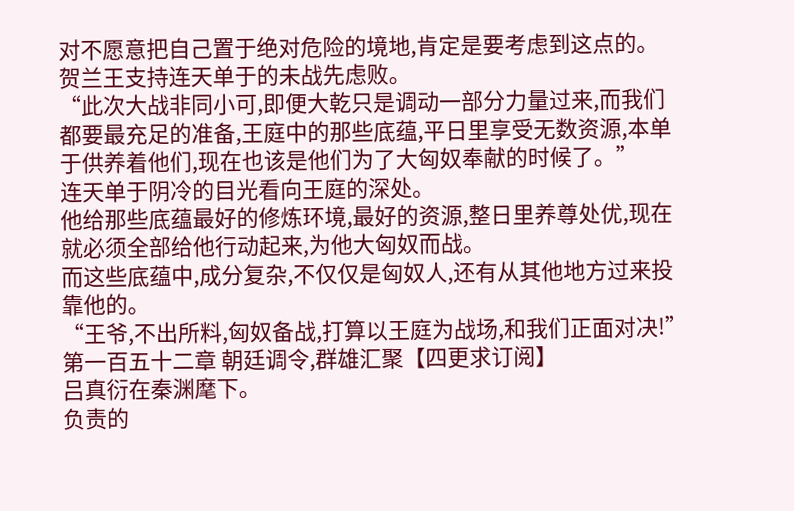对不愿意把自己置于绝对危险的境地,肯定是要考虑到这点的。
贺兰王支持连天单于的未战先虑败。
“此次大战非同小可,即便大乾只是调动一部分力量过来,而我们都要最充足的准备,王庭中的那些底蕴,平日里享受无数资源,本单于供养着他们,现在也该是他们为了大匈奴奉献的时候了。”
连天单于阴冷的目光看向王庭的深处。
他给那些底蕴最好的修炼环境,最好的资源,整日里养尊处优,现在就必须全部给他行动起来,为他大匈奴而战。
而这些底蕴中,成分复杂,不仅仅是匈奴人,还有从其他地方过来投靠他的。
“王爷,不出所料,匈奴备战,打算以王庭为战场,和我们正面对决!”
第一百五十二章 朝廷调令,群雄汇聚【四更求订阅】
吕真衍在秦渊麾下。
负责的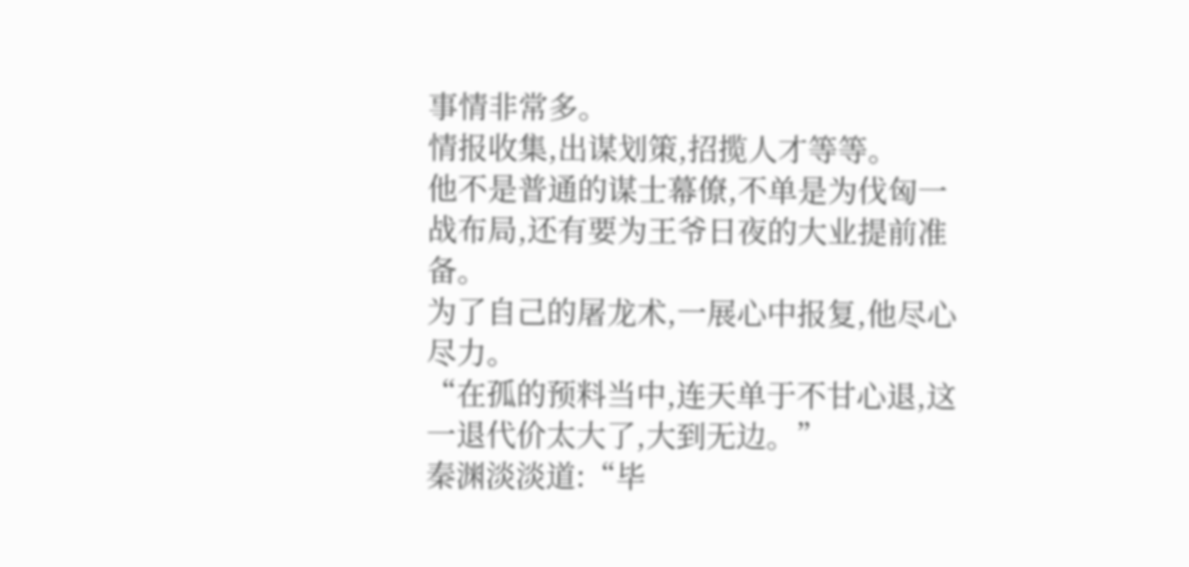事情非常多。
情报收集,出谋划策,招揽人才等等。
他不是普通的谋士幕僚,不单是为伐匈一战布局,还有要为王爷日夜的大业提前准备。
为了自己的屠龙术,一展心中报复,他尽心尽力。
“在孤的预料当中,连天单于不甘心退,这一退代价太大了,大到无边。”
秦渊淡淡道:“毕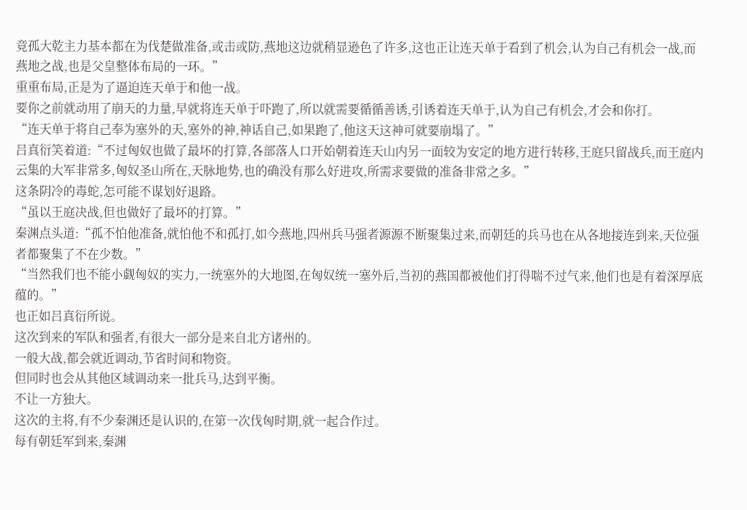竟孤大乾主力基本都在为伐楚做准备,或击或防,燕地这边就稍显逊色了许多,这也正让连天单于看到了机会,认为自己有机会一战,而燕地之战,也是父皇整体布局的一环。”
重重布局,正是为了逼迫连天单于和他一战。
要你之前就动用了崩天的力量,早就将连天单于吓跑了,所以就需要循循善诱,引诱着连天单于,认为自己有机会,才会和你打。
“连天单于将自己奉为塞外的天,塞外的神,神话自己,如果跑了,他这天这神可就要崩塌了。”
吕真衍笑着道:“不过匈奴也做了最坏的打算,各部落人口开始朝着连天山内另一面较为安定的地方进行转移,王庭只留战兵,而王庭内云集的大军非常多,匈奴圣山所在,天脉地势,也的确没有那么好进攻,所需求要做的准备非常之多。”
这条阴冷的毒蛇,怎可能不谋划好退路。
“虽以王庭决战,但也做好了最坏的打算。”
秦渊点头道:“孤不怕他准备,就怕他不和孤打,如今燕地,四州兵马强者源源不断聚集过来,而朝廷的兵马也在从各地接连到来,天位强者都聚集了不在少数。”
“当然我们也不能小觑匈奴的实力,一统塞外的大地图,在匈奴统一塞外后,当初的燕国都被他们打得喘不过气来,他们也是有着深厚底蕴的。”
也正如吕真衍所说。
这次到来的军队和强者,有很大一部分是来自北方诸州的。
一般大战,都会就近调动,节省时间和物资。
但同时也会从其他区域调动来一批兵马,达到平衡。
不让一方独大。
这次的主将,有不少秦渊还是认识的,在第一次伐匈时期,就一起合作过。
每有朝廷军到来,秦渊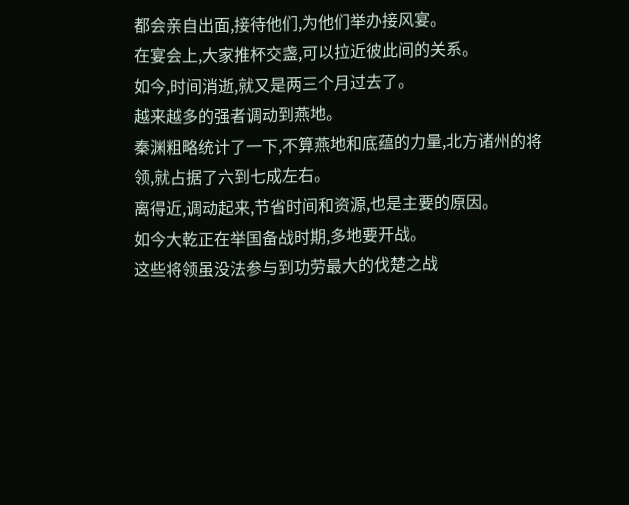都会亲自出面,接待他们,为他们举办接风宴。
在宴会上,大家推杯交盏,可以拉近彼此间的关系。
如今,时间消逝,就又是两三个月过去了。
越来越多的强者调动到燕地。
秦渊粗略统计了一下,不算燕地和底蕴的力量,北方诸州的将领,就占据了六到七成左右。
离得近,调动起来,节省时间和资源,也是主要的原因。
如今大乾正在举国备战时期,多地要开战。
这些将领虽没法参与到功劳最大的伐楚之战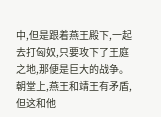中,但是跟着燕王殿下,一起去打匈奴,只要攻下了王庭之地,那便是巨大的战争。
朝堂上,燕王和靖王有矛盾,但这和他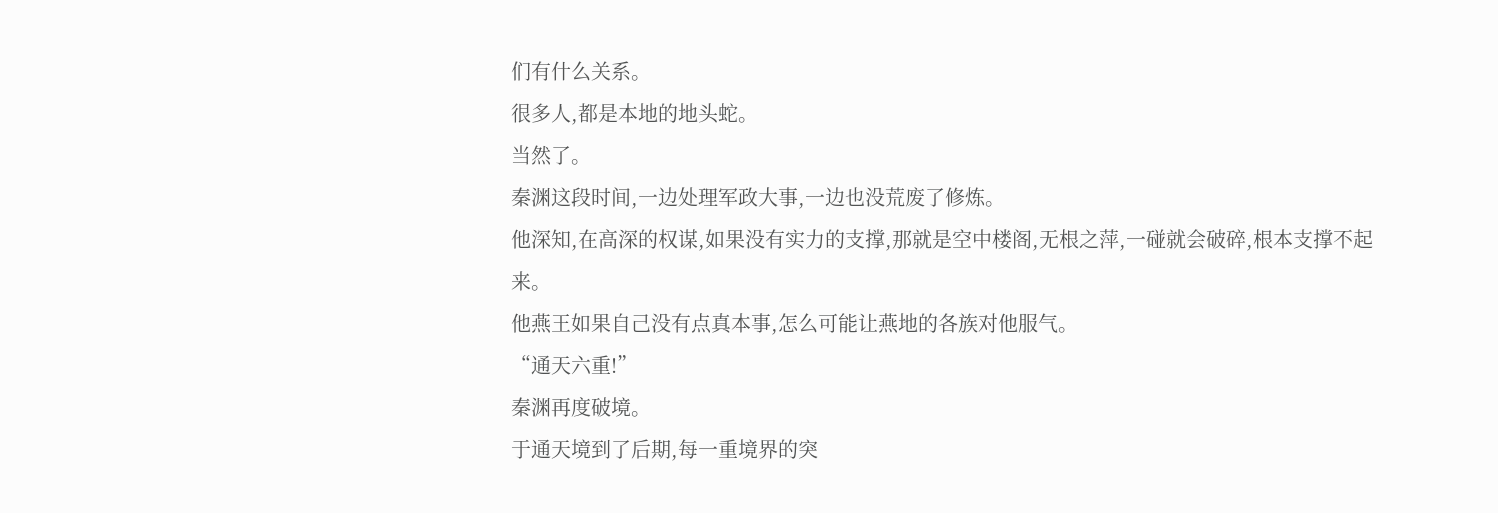们有什么关系。
很多人,都是本地的地头蛇。
当然了。
秦渊这段时间,一边处理军政大事,一边也没荒废了修炼。
他深知,在高深的权谋,如果没有实力的支撑,那就是空中楼阁,无根之萍,一碰就会破碎,根本支撑不起来。
他燕王如果自己没有点真本事,怎么可能让燕地的各族对他服气。
“通天六重!”
秦渊再度破境。
于通天境到了后期,每一重境界的突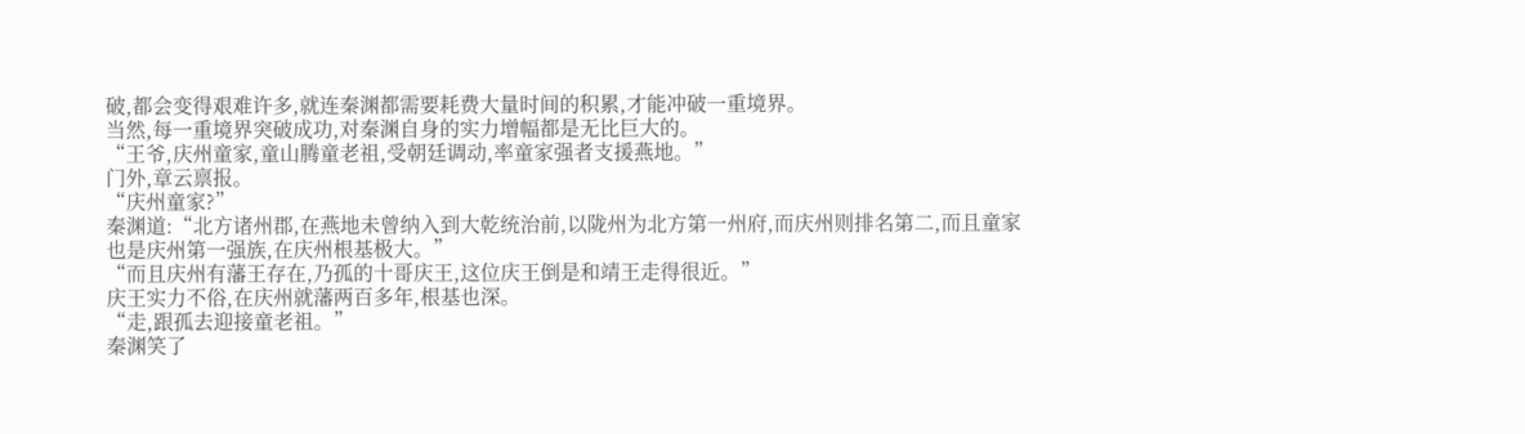破,都会变得艰难许多,就连秦渊都需要耗费大量时间的积累,才能冲破一重境界。
当然,每一重境界突破成功,对秦渊自身的实力增幅都是无比巨大的。
“王爷,庆州童家,童山腾童老祖,受朝廷调动,率童家强者支援燕地。”
门外,章云禀报。
“庆州童家?”
秦渊道:“北方诸州郡,在燕地未曾纳入到大乾统治前,以陇州为北方第一州府,而庆州则排名第二,而且童家也是庆州第一强族,在庆州根基极大。”
“而且庆州有藩王存在,乃孤的十哥庆王,这位庆王倒是和靖王走得很近。”
庆王实力不俗,在庆州就藩两百多年,根基也深。
“走,跟孤去迎接童老祖。”
秦渊笑了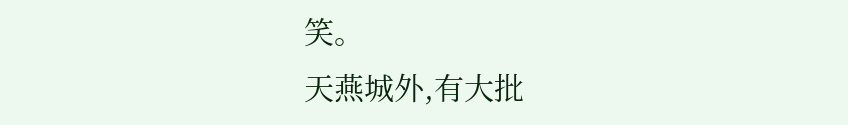笑。
天燕城外,有大批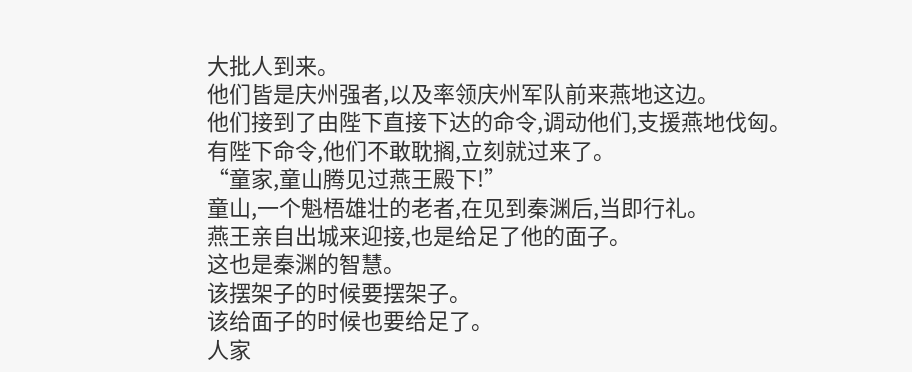大批人到来。
他们皆是庆州强者,以及率领庆州军队前来燕地这边。
他们接到了由陛下直接下达的命令,调动他们,支援燕地伐匈。
有陛下命令,他们不敢耽搁,立刻就过来了。
“童家,童山腾见过燕王殿下!”
童山,一个魁梧雄壮的老者,在见到秦渊后,当即行礼。
燕王亲自出城来迎接,也是给足了他的面子。
这也是秦渊的智慧。
该摆架子的时候要摆架子。
该给面子的时候也要给足了。
人家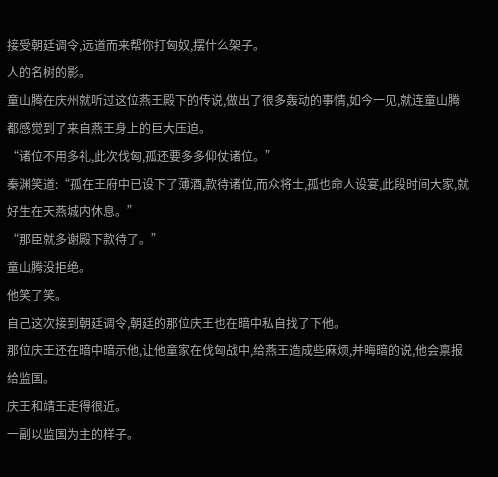接受朝廷调令,远道而来帮你打匈奴,摆什么架子。
人的名树的影。
童山腾在庆州就听过这位燕王殿下的传说,做出了很多轰动的事情,如今一见,就连童山腾都感觉到了来自燕王身上的巨大压迫。
“诸位不用多礼,此次伐匈,孤还要多多仰仗诸位。”
秦渊笑道:“孤在王府中已设下了薄酒,款待诸位,而众将士,孤也命人设宴,此段时间大家,就好生在天燕城内休息。”
“那臣就多谢殿下款待了。”
童山腾没拒绝。
他笑了笑。
自己这次接到朝廷调令,朝廷的那位庆王也在暗中私自找了下他。
那位庆王还在暗中暗示他,让他童家在伐匈战中,给燕王造成些麻烦,并晦暗的说,他会禀报给监国。
庆王和靖王走得很近。
一副以监国为主的样子。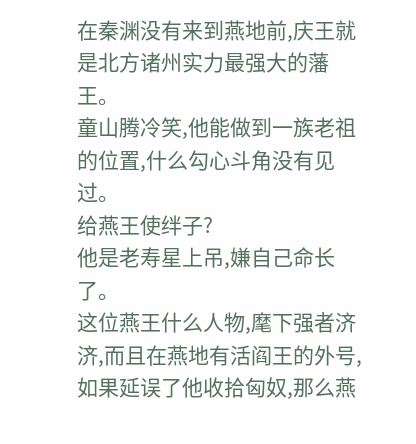在秦渊没有来到燕地前,庆王就是北方诸州实力最强大的藩王。
童山腾冷笑,他能做到一族老祖的位置,什么勾心斗角没有见过。
给燕王使绊子?
他是老寿星上吊,嫌自己命长了。
这位燕王什么人物,麾下强者济济,而且在燕地有活阎王的外号,如果延误了他收拾匈奴,那么燕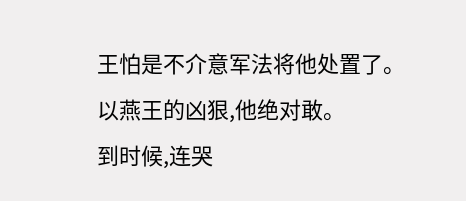王怕是不介意军法将他处置了。
以燕王的凶狠,他绝对敢。
到时候,连哭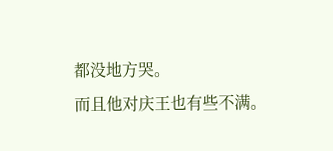都没地方哭。
而且他对庆王也有些不满。